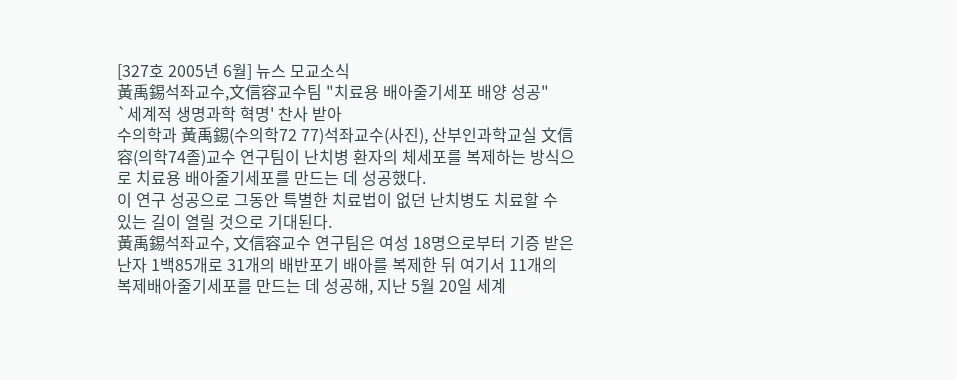[327호 2005년 6월] 뉴스 모교소식
黃禹錫석좌교수,文信容교수팀 "치료용 배아줄기세포 배양 성공"
`세계적 생명과학 혁명' 찬사 받아
수의학과 黃禹錫(수의학72 77)석좌교수(사진), 산부인과학교실 文信容(의학74졸)교수 연구팀이 난치병 환자의 체세포를 복제하는 방식으로 치료용 배아줄기세포를 만드는 데 성공했다.
이 연구 성공으로 그동안 특별한 치료법이 없던 난치병도 치료할 수 있는 길이 열릴 것으로 기대된다.
黃禹錫석좌교수, 文信容교수 연구팀은 여성 18명으로부터 기증 받은 난자 1백85개로 31개의 배반포기 배아를 복제한 뒤 여기서 11개의 복제배아줄기세포를 만드는 데 성공해, 지난 5월 20일 세계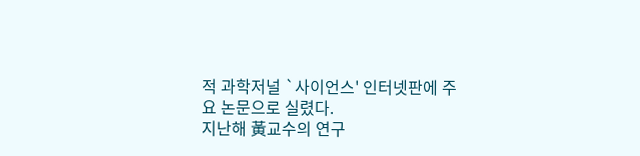적 과학저널 `사이언스' 인터넷판에 주요 논문으로 실렸다.
지난해 黃교수의 연구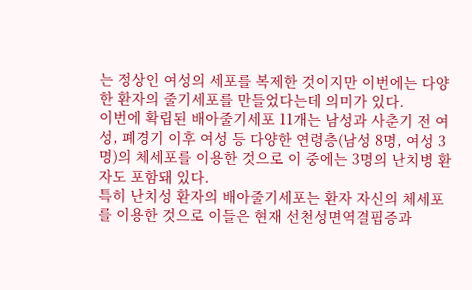는 정상인 여성의 세포를 복제한 것이지만 이번에는 다양한 환자의 줄기세포를 만들었다는데 의미가 있다.
이번에 확립된 배아줄기세포 11개는 남성과 사춘기 전 여성, 폐경기 이후 여성 등 다양한 연령층(남성 8명, 여성 3명)의 체세포를 이용한 것으로 이 중에는 3명의 난치병 환자도 포함돼 있다.
특히 난치성 환자의 배아줄기세포는 환자 자신의 체세포를 이용한 것으로 이들은 현재 선천성면역결핍증과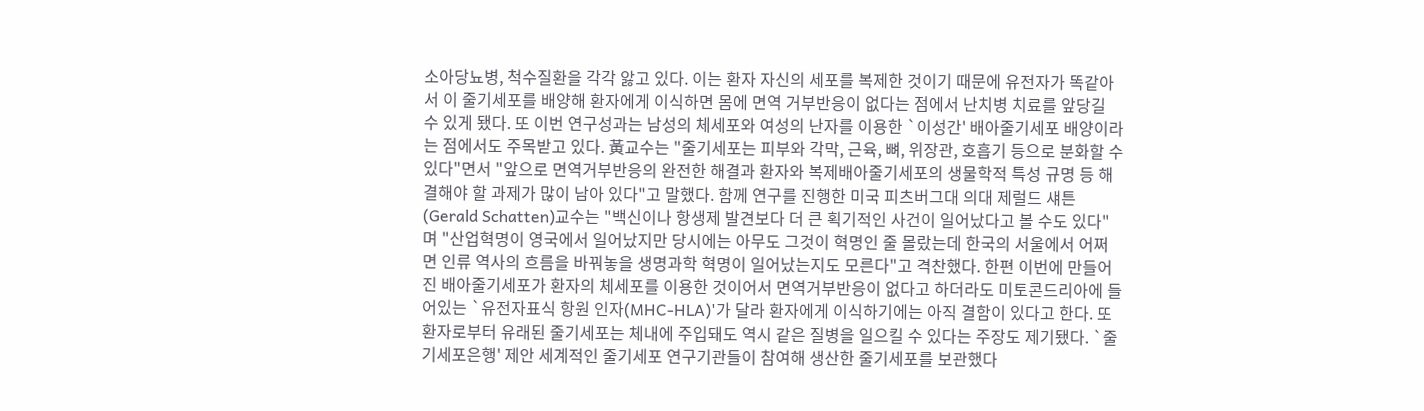소아당뇨병, 척수질환을 각각 앓고 있다. 이는 환자 자신의 세포를 복제한 것이기 때문에 유전자가 똑같아서 이 줄기세포를 배양해 환자에게 이식하면 몸에 면역 거부반응이 없다는 점에서 난치병 치료를 앞당길 수 있게 됐다. 또 이번 연구성과는 남성의 체세포와 여성의 난자를 이용한 `이성간' 배아줄기세포 배양이라는 점에서도 주목받고 있다. 黃교수는 "줄기세포는 피부와 각막, 근육, 뼈, 위장관, 호흡기 등으로 분화할 수 있다"면서 "앞으로 면역거부반응의 완전한 해결과 환자와 복제배아줄기세포의 생물학적 특성 규명 등 해결해야 할 과제가 많이 남아 있다"고 말했다. 함께 연구를 진행한 미국 피츠버그대 의대 제럴드 섀튼(Gerald Schatten)교수는 "백신이나 항생제 발견보다 더 큰 획기적인 사건이 일어났다고 볼 수도 있다"며 "산업혁명이 영국에서 일어났지만 당시에는 아무도 그것이 혁명인 줄 몰랐는데 한국의 서울에서 어쩌면 인류 역사의 흐름을 바꿔놓을 생명과학 혁명이 일어났는지도 모른다"고 격찬했다. 한편 이번에 만들어진 배아줄기세포가 환자의 체세포를 이용한 것이어서 면역거부반응이 없다고 하더라도 미토콘드리아에 들어있는 `유전자표식 항원 인자(MHC-HLA)'가 달라 환자에게 이식하기에는 아직 결함이 있다고 한다. 또 환자로부터 유래된 줄기세포는 체내에 주입돼도 역시 같은 질병을 일으킬 수 있다는 주장도 제기됐다. `줄기세포은행' 제안 세계적인 줄기세포 연구기관들이 참여해 생산한 줄기세포를 보관했다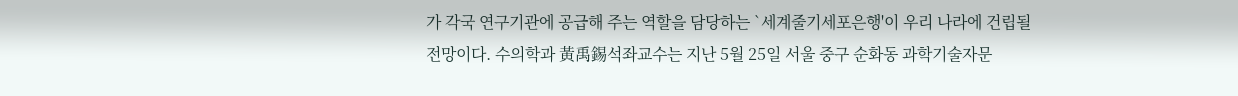가 각국 연구기관에 공급해 주는 역할을 담당하는 `세계줄기세포은행'이 우리 나라에 건립될 전망이다. 수의학과 黃禹錫석좌교수는 지난 5월 25일 서울 중구 순화동 과학기술자문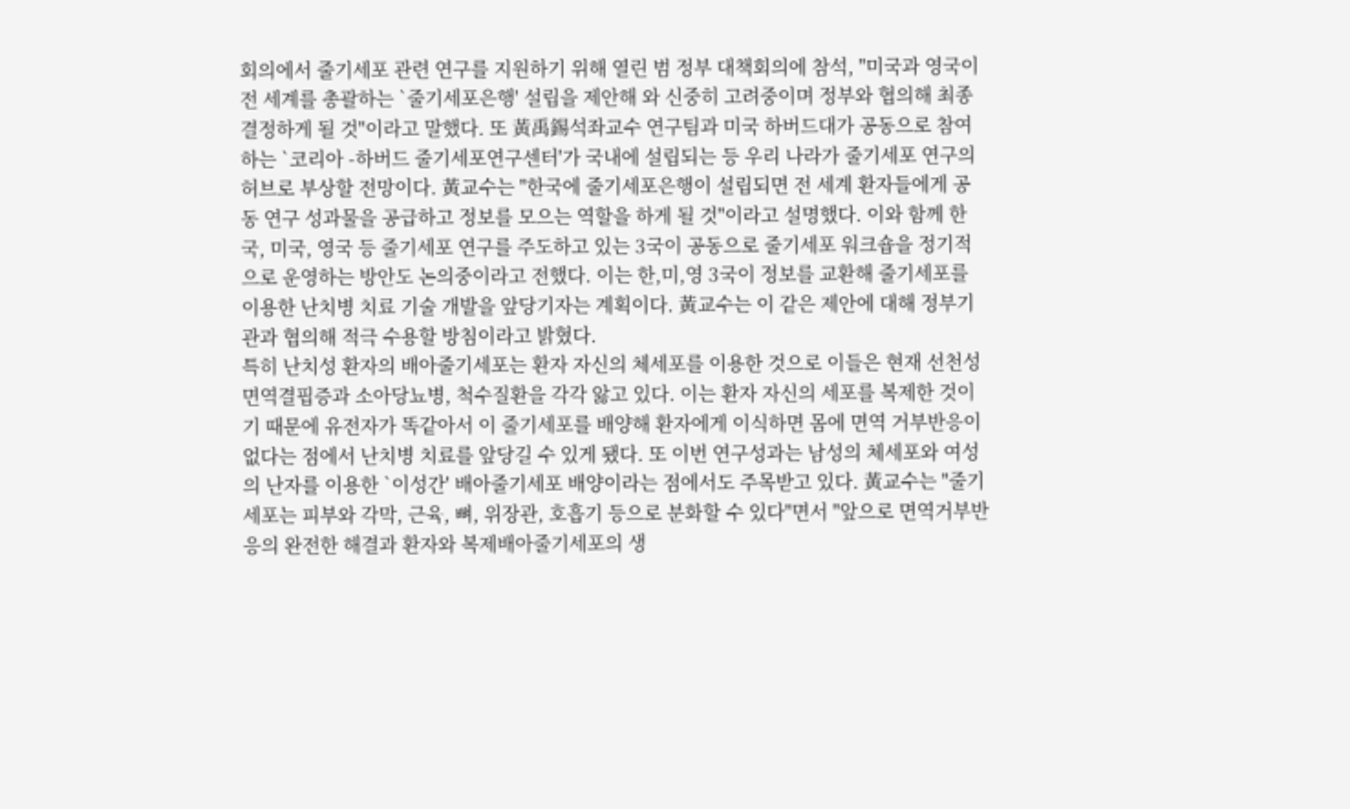회의에서 줄기세포 관련 연구를 지원하기 위해 열린 범 정부 대책회의에 참석, "미국과 영국이 전 세계를 총괄하는 `줄기세포은행' 설립을 제안해 와 신중히 고려중이며 정부와 협의해 최종 결정하게 될 것"이라고 말했다. 또 黃禹錫석좌교수 연구팀과 미국 하버드대가 공동으로 참여하는 `코리아 -하버드 줄기세포연구센터'가 국내에 설립되는 등 우리 나라가 줄기세포 연구의 허브로 부상할 전망이다. 黃교수는 "한국에 줄기세포은행이 설립되면 전 세계 환자들에게 공동 연구 성과물을 공급하고 정보를 모으는 역할을 하게 될 것"이라고 설명했다. 이와 함께 한국, 미국, 영국 등 줄기세포 연구를 주도하고 있는 3국이 공동으로 줄기세포 워크숍을 정기적으로 운영하는 방안도 논의중이라고 전했다. 이는 한,미,영 3국이 정보를 교환해 줄기세포를 이용한 난치병 치료 기술 개발을 앞당기자는 계획이다. 黃교수는 이 같은 제안에 대해 정부기관과 협의해 적극 수용할 방침이라고 밝혔다.
특히 난치성 환자의 배아줄기세포는 환자 자신의 체세포를 이용한 것으로 이들은 현재 선천성면역결핍증과 소아당뇨병, 척수질환을 각각 앓고 있다. 이는 환자 자신의 세포를 복제한 것이기 때문에 유전자가 똑같아서 이 줄기세포를 배양해 환자에게 이식하면 몸에 면역 거부반응이 없다는 점에서 난치병 치료를 앞당길 수 있게 됐다. 또 이번 연구성과는 남성의 체세포와 여성의 난자를 이용한 `이성간' 배아줄기세포 배양이라는 점에서도 주목받고 있다. 黃교수는 "줄기세포는 피부와 각막, 근육, 뼈, 위장관, 호흡기 등으로 분화할 수 있다"면서 "앞으로 면역거부반응의 완전한 해결과 환자와 복제배아줄기세포의 생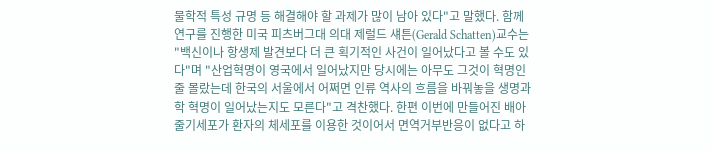물학적 특성 규명 등 해결해야 할 과제가 많이 남아 있다"고 말했다. 함께 연구를 진행한 미국 피츠버그대 의대 제럴드 섀튼(Gerald Schatten)교수는 "백신이나 항생제 발견보다 더 큰 획기적인 사건이 일어났다고 볼 수도 있다"며 "산업혁명이 영국에서 일어났지만 당시에는 아무도 그것이 혁명인 줄 몰랐는데 한국의 서울에서 어쩌면 인류 역사의 흐름을 바꿔놓을 생명과학 혁명이 일어났는지도 모른다"고 격찬했다. 한편 이번에 만들어진 배아줄기세포가 환자의 체세포를 이용한 것이어서 면역거부반응이 없다고 하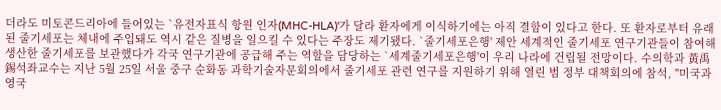더라도 미토콘드리아에 들어있는 `유전자표식 항원 인자(MHC-HLA)'가 달라 환자에게 이식하기에는 아직 결함이 있다고 한다. 또 환자로부터 유래된 줄기세포는 체내에 주입돼도 역시 같은 질병을 일으킬 수 있다는 주장도 제기됐다. `줄기세포은행' 제안 세계적인 줄기세포 연구기관들이 참여해 생산한 줄기세포를 보관했다가 각국 연구기관에 공급해 주는 역할을 담당하는 `세계줄기세포은행'이 우리 나라에 건립될 전망이다. 수의학과 黃禹錫석좌교수는 지난 5월 25일 서울 중구 순화동 과학기술자문회의에서 줄기세포 관련 연구를 지원하기 위해 열린 범 정부 대책회의에 참석, "미국과 영국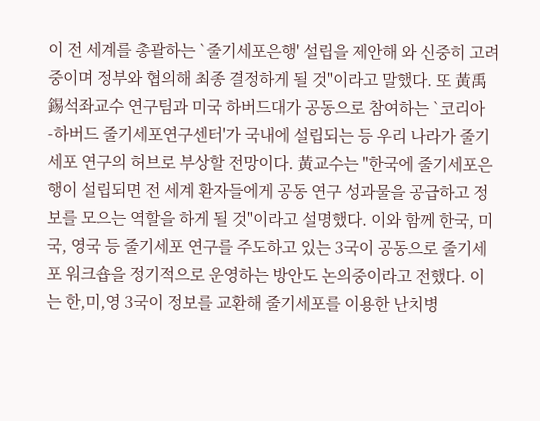이 전 세계를 총괄하는 `줄기세포은행' 설립을 제안해 와 신중히 고려중이며 정부와 협의해 최종 결정하게 될 것"이라고 말했다. 또 黃禹錫석좌교수 연구팀과 미국 하버드대가 공동으로 참여하는 `코리아 -하버드 줄기세포연구센터'가 국내에 설립되는 등 우리 나라가 줄기세포 연구의 허브로 부상할 전망이다. 黃교수는 "한국에 줄기세포은행이 설립되면 전 세계 환자들에게 공동 연구 성과물을 공급하고 정보를 모으는 역할을 하게 될 것"이라고 설명했다. 이와 함께 한국, 미국, 영국 등 줄기세포 연구를 주도하고 있는 3국이 공동으로 줄기세포 워크숍을 정기적으로 운영하는 방안도 논의중이라고 전했다. 이는 한,미,영 3국이 정보를 교환해 줄기세포를 이용한 난치병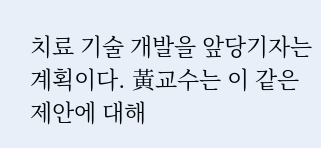치료 기술 개발을 앞당기자는 계획이다. 黃교수는 이 같은 제안에 대해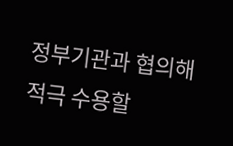정부기관과 협의해 적극 수용할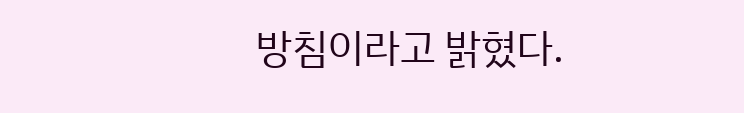방침이라고 밝혔다.